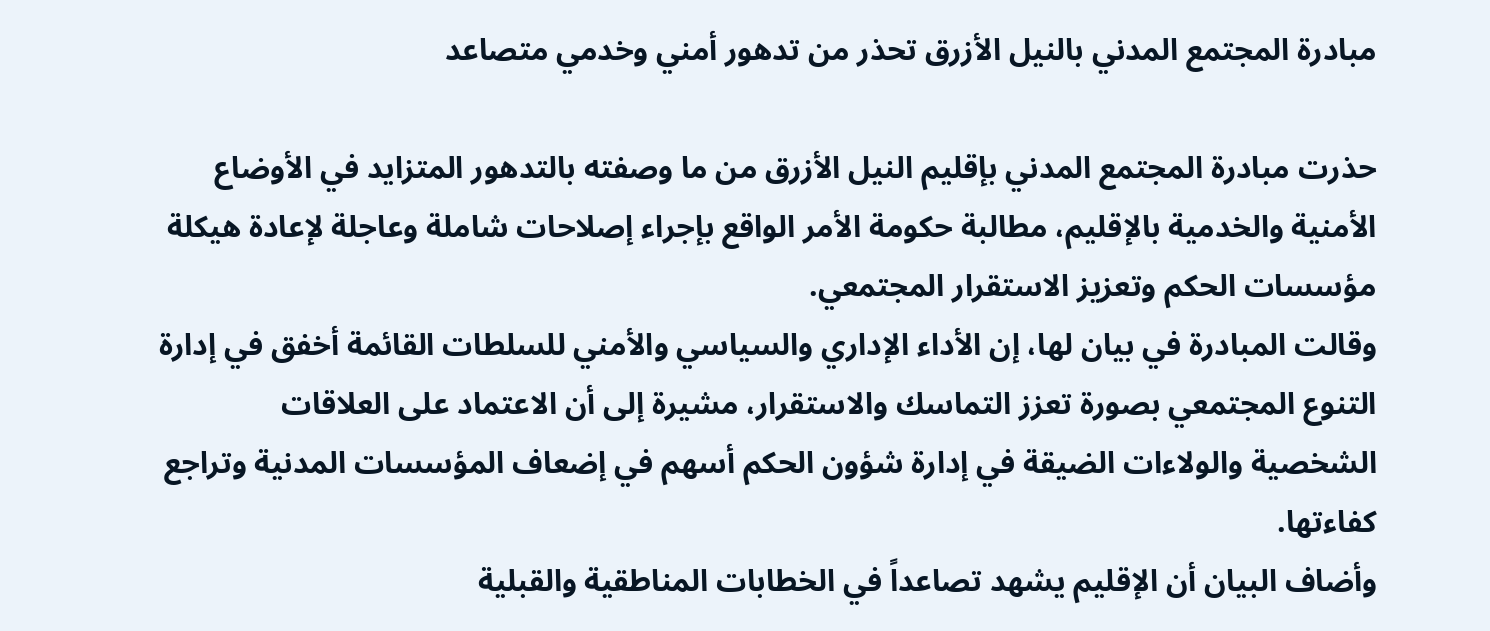مبادرة المجتمع المدني بالنيل الأزرق تحذر من تدهور أمني وخدمي متصاعد

حذرت مبادرة المجتمع المدني بإقليم النيل الأزرق من ما وصفته بالتدهور المتزايد في الأوضاع الأمنية والخدمية بالإقليم، مطالبة حكومة الأمر الواقع بإجراء إصلاحات شاملة وعاجلة لإعادة هيكلة مؤسسات الحكم وتعزيز الاستقرار المجتمعي.
وقالت المبادرة في بيان لها، إن الأداء الإداري والسياسي والأمني للسلطات القائمة أخفق في إدارة التنوع المجتمعي بصورة تعزز التماسك والاستقرار، مشيرة إلى أن الاعتماد على العلاقات الشخصية والولاءات الضيقة في إدارة شؤون الحكم أسهم في إضعاف المؤسسات المدنية وتراجع كفاءتها.
وأضاف البيان أن الإقليم يشهد تصاعداً في الخطابات المناطقية والقبلية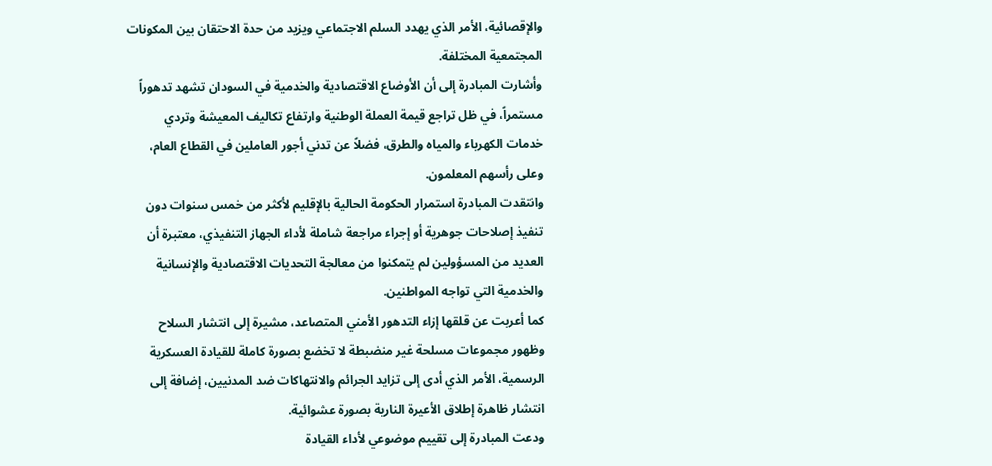والإقصائية، الأمر الذي يهدد السلم الاجتماعي ويزيد من حدة الاحتقان بين المكونات المجتمعية المختلفة.
وأشارت المبادرة إلى أن الأوضاع الاقتصادية والخدمية في السودان تشهد تدهوراً مستمراً، في ظل تراجع قيمة العملة الوطنية وارتفاع تكاليف المعيشة وتردي خدمات الكهرباء والمياه والطرق، فضلاً عن تدني أجور العاملين في القطاع العام، وعلى رأسهم المعلمون.
وانتقدت المبادرة استمرار الحكومة الحالية بالإقليم لأكثر من خمس سنوات دون تنفيذ إصلاحات جوهرية أو إجراء مراجعة شاملة لأداء الجهاز التنفيذي، معتبرة أن العديد من المسؤولين لم يتمكنوا من معالجة التحديات الاقتصادية والإنسانية والخدمية التي تواجه المواطنين.
كما أعربت عن قلقها إزاء التدهور الأمني المتصاعد، مشيرة إلى انتشار السلاح وظهور مجموعات مسلحة غير منضبطة لا تخضع بصورة كاملة للقيادة العسكرية الرسمية، الأمر الذي أدى إلى تزايد الجرائم والانتهاكات ضد المدنيين، إضافة إلى انتشار ظاهرة إطلاق الأعيرة النارية بصورة عشوائية.
ودعت المبادرة إلى تقييم موضوعي لأداء القيادة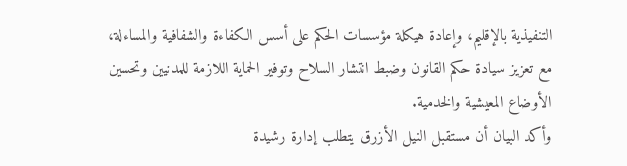التنفيذية بالإقليم، وإعادة هيكلة مؤسسات الحكم على أسس الكفاءة والشفافية والمساءلة، مع تعزيز سيادة حكم القانون وضبط انتشار السلاح وتوفير الحماية اللازمة للمدنيين وتحسين الأوضاع المعيشية والخدمية.
وأكد البيان أن مستقبل النيل الأزرق يتطلب إدارة رشيدة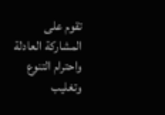تقوم على المشاركة العادلة واحترام التنوع وتغليب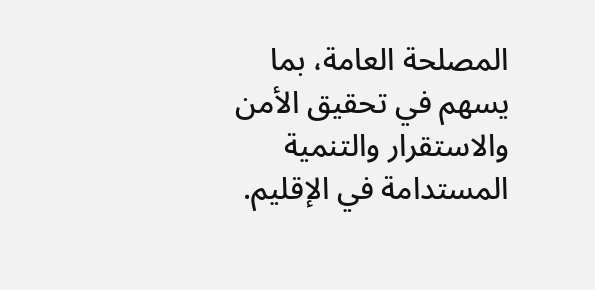المصلحة العامة، بما يسهم في تحقيق الأمن والاستقرار والتنمية المستدامة في الإقليم.